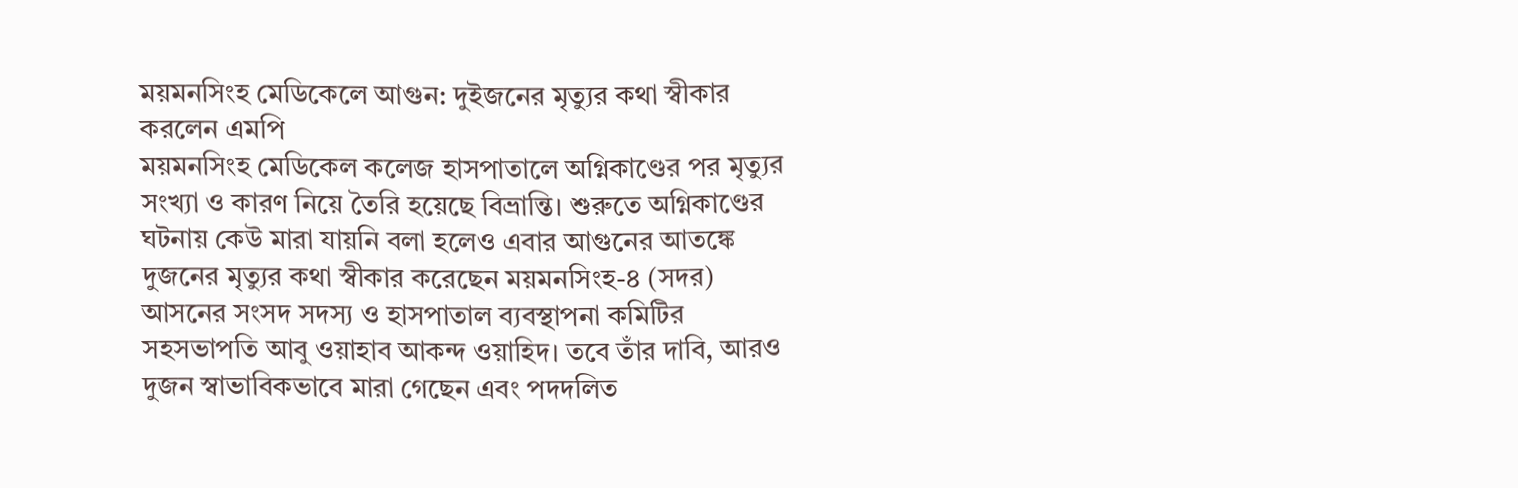ময়মনসিংহ মেডিকেলে আগুন: দুইজনের মৃত্যুর কথা স্বীকার করলেন এমপি
ময়মনসিংহ মেডিকেল কলেজ হাসপাতালে অগ্নিকাণ্ডের পর মৃত্যুর সংখ্যা ও কারণ নিয়ে তৈরি হয়েছে বিভ্রান্তি। শুরুতে অগ্নিকাণ্ডের ঘটনায় কেউ মারা যায়নি বলা হলেও এবার আগুনের আতঙ্কে দুজনের মৃত্যুর কথা স্বীকার করেছেন ময়মনসিংহ-৪ (সদর) আসনের সংসদ সদস্য ও হাসপাতাল ব্যবস্থাপনা কমিটির সহসভাপতি আবু ওয়াহাব আকন্দ ওয়াহিদ। তবে তাঁর দাবি, আরও দুজন স্বাভাবিকভাবে মারা গেছেন এবং পদদলিত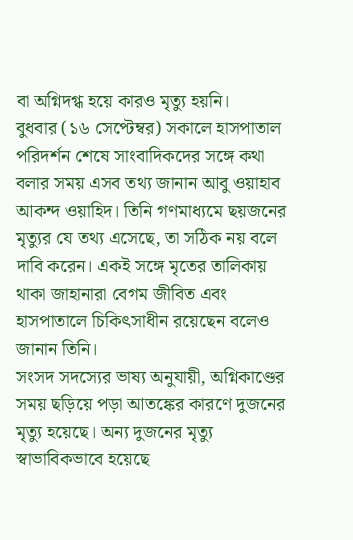বা অগ্নিদগ্ধ হয়ে কারও মৃত্যু হয়নি।
বুধবার (১৬ সেপ্টেম্বর) সকালে হাসপাতাল পরিদর্শন শেষে সাংবাদিকদের সঙ্গে কথা বলার সময় এসব তথ্য জানান আবু ওয়াহাব আকন্দ ওয়াহিদ। তিনি গণমাধ্যমে ছয়জনের মৃত্যুর যে তথ্য এসেছে, তা সঠিক নয় বলে দাবি করেন। একই সঙ্গে মৃতের তালিকায় থাকা জাহানারা বেগম জীবিত এবং হাসপাতালে চিকিৎসাধীন রয়েছেন বলেও জানান তিনি।
সংসদ সদস্যের ভাষ্য অনুযায়ী, অগ্নিকাণ্ডের সময় ছড়িয়ে পড়া আতঙ্কের কারণে দুজনের মৃত্যু হয়েছে। অন্য দুজনের মৃত্যু স্বাভাবিকভাবে হয়েছে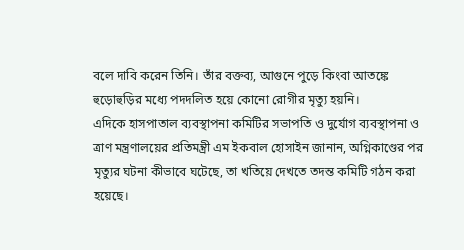বলে দাবি করেন তিনি। তাঁর বক্তব্য, আগুনে পুড়ে কিংবা আতঙ্কে হুড়োহুড়ির মধ্যে পদদলিত হয়ে কোনো রোগীর মৃত্যু হয়নি।
এদিকে হাসপাতাল ব্যবস্থাপনা কমিটির সভাপতি ও দুর্যোগ ব্যবস্থাপনা ও ত্রাণ মন্ত্রণালয়ের প্রতিমন্ত্রী এম ইকবাল হোসাইন জানান, অগ্নিকাণ্ডের পর মৃত্যুর ঘটনা কীভাবে ঘটেছে, তা খতিয়ে দেখতে তদন্ত কমিটি গঠন করা হয়েছে।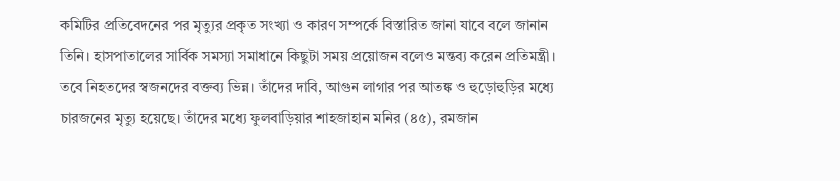কমিটির প্রতিবেদনের পর মৃত্যুর প্রকৃত সংখ্যা ও কারণ সম্পর্কে বিস্তারিত জানা যাবে বলে জানান তিনি। হাসপাতালের সার্বিক সমস্যা সমাধানে কিছুটা সময় প্রয়োজন বলেও মন্তব্য করেন প্রতিমন্ত্রী।
তবে নিহতদের স্বজনদের বক্তব্য ভিন্ন। তাঁদের দাবি, আগুন লাগার পর আতঙ্ক ও হুড়োহুড়ির মধ্যে চারজনের মৃত্যু হয়েছে। তাঁদের মধ্যে ফুলবাড়িয়ার শাহজাহান মনির (৪৫), রমজান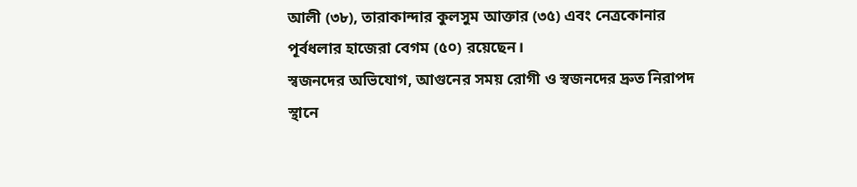আলী (৩৮), তারাকান্দার কুলসুম আক্তার (৩৫) এবং নেত্রকোনার পূর্বধলার হাজেরা বেগম (৫০) রয়েছেন।
স্বজনদের অভিযোগ, আগুনের সময় রোগী ও স্বজনদের দ্রুত নিরাপদ স্থানে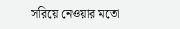সরিয়ে নেওয়ার মতো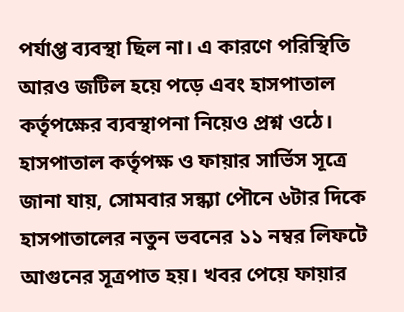পর্যাপ্ত ব্যবস্থা ছিল না। এ কারণে পরিস্থিতি আরও জটিল হয়ে পড়ে এবং হাসপাতাল কর্তৃপক্ষের ব্যবস্থাপনা নিয়েও প্রশ্ন ওঠে।
হাসপাতাল কর্তৃপক্ষ ও ফায়ার সার্ভিস সূত্রে জানা যায়, সোমবার সন্ধ্যা পৌনে ৬টার দিকে হাসপাতালের নতুন ভবনের ১১ নম্বর লিফটে আগুনের সূত্রপাত হয়। খবর পেয়ে ফায়ার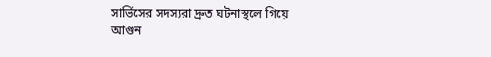সার্ভিসের সদস্যরা দ্রুত ঘটনাস্থলে গিয়ে আগুন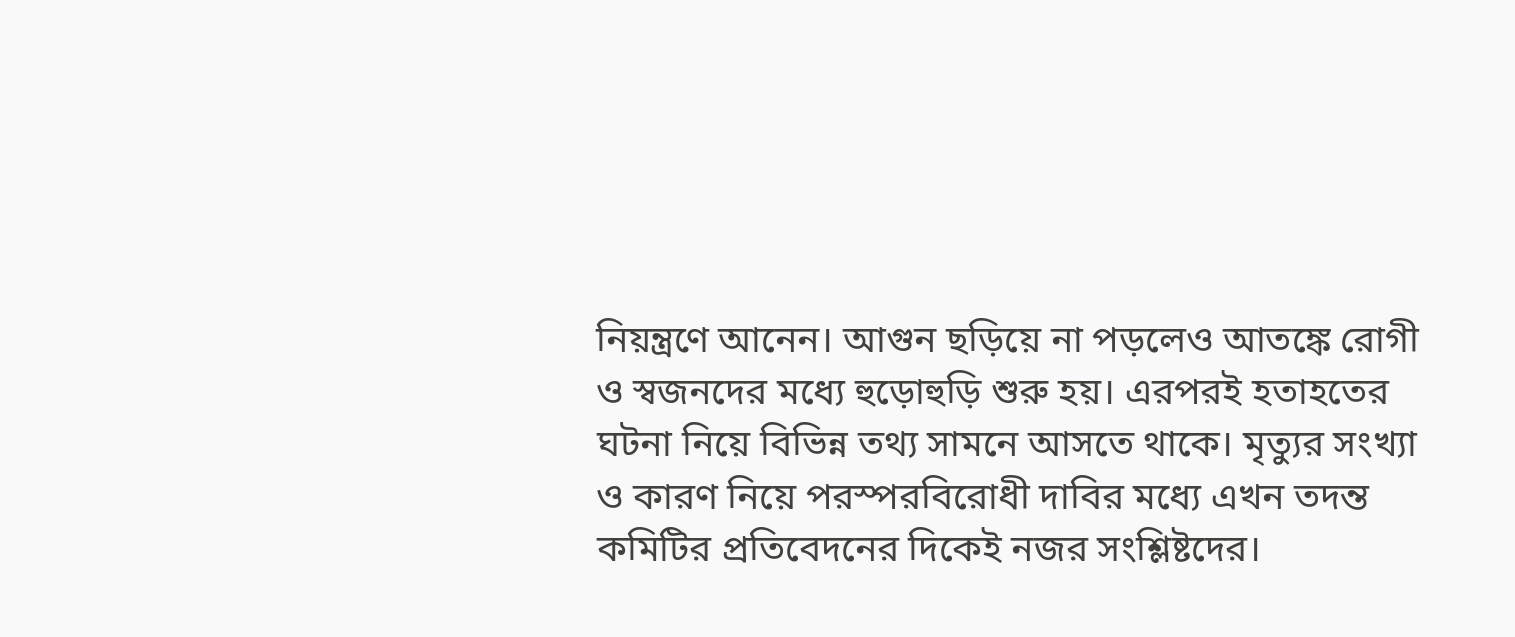নিয়ন্ত্রণে আনেন। আগুন ছড়িয়ে না পড়লেও আতঙ্কে রোগী ও স্বজনদের মধ্যে হুড়োহুড়ি শুরু হয়। এরপরই হতাহতের ঘটনা নিয়ে বিভিন্ন তথ্য সামনে আসতে থাকে। মৃত্যুর সংখ্যা ও কারণ নিয়ে পরস্পরবিরোধী দাবির মধ্যে এখন তদন্ত কমিটির প্রতিবেদনের দিকেই নজর সংশ্লিষ্টদের।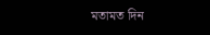মতামত দিন